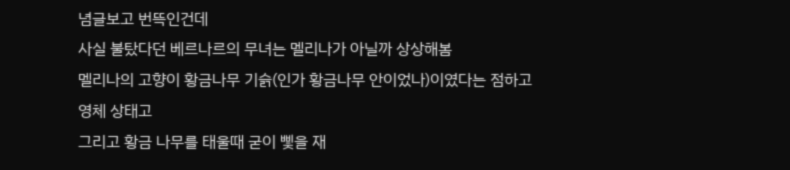념글보고 번뜩인건데
사실 불탔다던 베르나르의 무녀는 멜리나가 아닐까 상상해봄
멜리나의 고향이 황금나무 기슭(인가 황금나무 안이었나)이였다는 점하고 영체 상태고
그리고 황금 나무를 태울때 굳이 삧을 재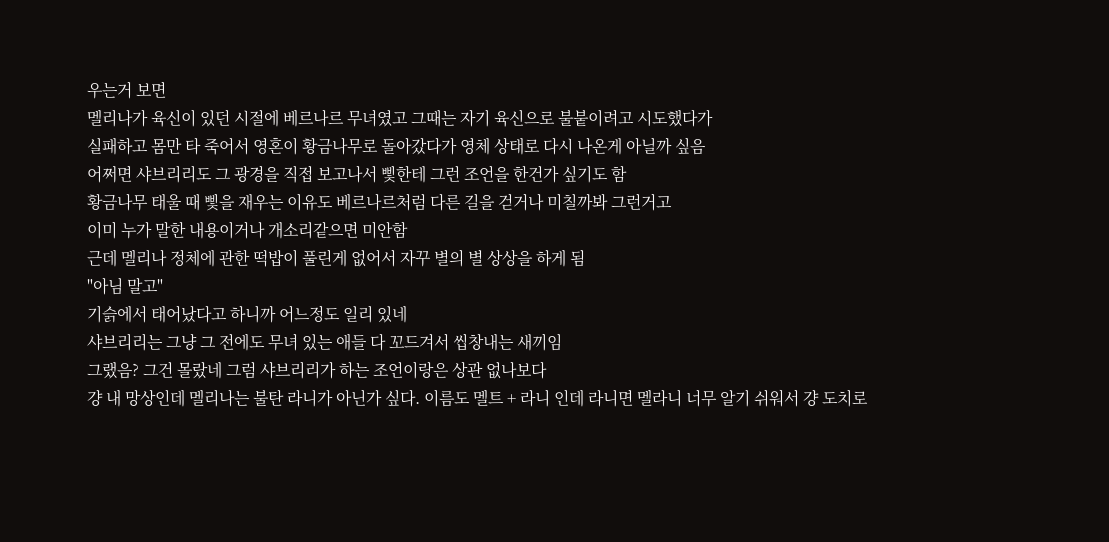우는거 보면
멜리나가 육신이 있던 시절에 베르나르 무녀였고 그때는 자기 육신으로 불붙이려고 시도했다가
실패하고 몸만 타 죽어서 영혼이 황금나무로 돌아갔다가 영체 상태로 다시 나온게 아닐까 싶음
어쩌면 샤브리리도 그 광경을 직접 보고나서 삧한테 그런 조언을 한건가 싶기도 함
황금나무 태울 때 삧을 재우는 이유도 베르나르처럼 다른 길을 걷거나 미칠까봐 그런거고
이미 누가 말한 내용이거나 개소리같으면 미안함
근데 멜리나 정체에 관한 떡밥이 풀린게 없어서 자꾸 별의 별 상상을 하게 됨
"아님 말고"
기슭에서 태어났다고 하니까 어느정도 일리 있네
샤브리리는 그냥 그 전에도 무녀 있는 애들 다 꼬드겨서 씹창내는 새끼임
그랬음? 그건 몰랐네 그럼 샤브리리가 하는 조언이랑은 상관 없나보다
걍 내 망상인데 멜리나는 불탄 라니가 아닌가 싶다. 이름도 멜트 + 라니 인데 라니면 멜라니 너무 알기 쉬워서 걍 도치로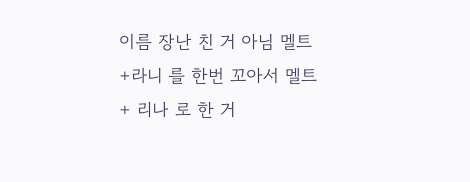이름 장난 친 거 아님 멜트+라니 를 한번 꼬아서 멜트 + 리나 로 한 거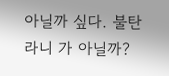아닐까 싶다. 불탄 라니 가 아닐까?